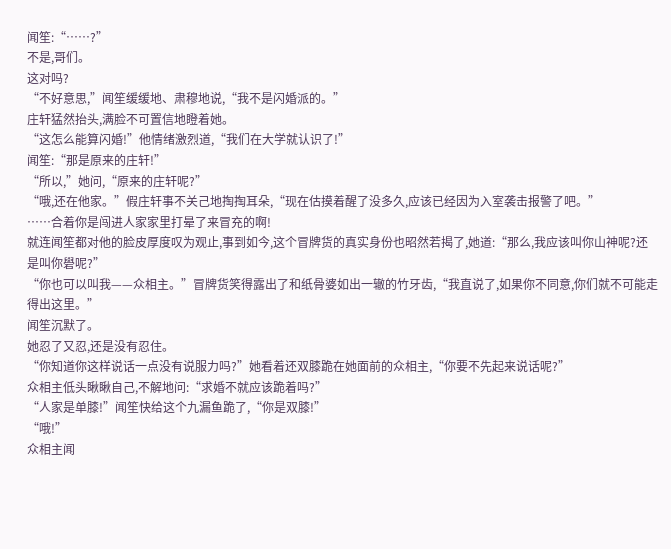闻笙:“……?”
不是,哥们。
这对吗?
“不好意思,”闻笙缓缓地、肃穆地说,“我不是闪婚派的。”
庄轩猛然抬头,满脸不可置信地瞪着她。
“这怎么能算闪婚!”他情绪激烈道,“我们在大学就认识了!”
闻笙:“那是原来的庄轩!”
“所以,”她问,“原来的庄轩呢?”
“哦,还在他家。”假庄轩事不关己地掏掏耳朵,“现在估摸着醒了没多久,应该已经因为入室袭击报警了吧。”
……合着你是闯进人家家里打晕了来冒充的啊!
就连闻笙都对他的脸皮厚度叹为观止,事到如今,这个冒牌货的真实身份也昭然若揭了,她道:“那么,我应该叫你山神呢?还是叫你礐呢?”
“你也可以叫我——众相主。”冒牌货笑得露出了和纸骨婆如出一辙的竹牙齿,“我直说了,如果你不同意,你们就不可能走得出这里。”
闻笙沉默了。
她忍了又忍,还是没有忍住。
“你知道你这样说话一点没有说服力吗?”她看着还双膝跪在她面前的众相主,“你要不先起来说话呢?”
众相主低头瞅瞅自己,不解地问:“求婚不就应该跪着吗?”
“人家是单膝!”闻笙快给这个九漏鱼跪了,“你是双膝!”
“哦!”
众相主闻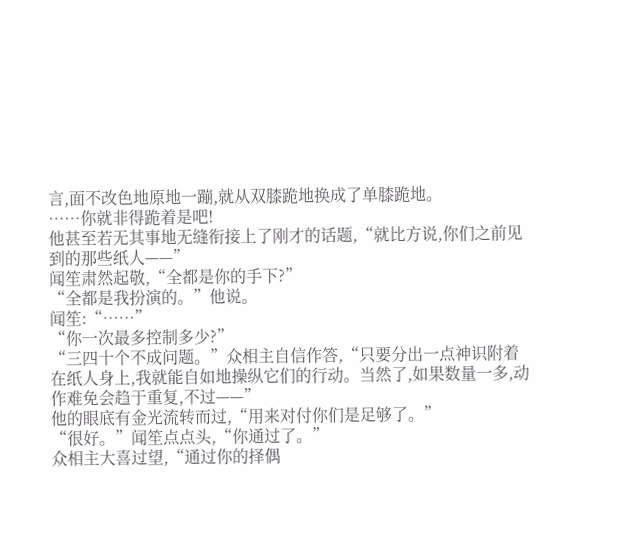言,面不改色地原地一蹦,就从双膝跪地换成了单膝跪地。
……你就非得跪着是吧!
他甚至若无其事地无缝衔接上了刚才的话题,“就比方说,你们之前见到的那些纸人——”
闻笙肃然起敬,“全都是你的手下?”
“全都是我扮演的。”他说。
闻笙:“……”
“你一次最多控制多少?”
“三四十个不成问题。”众相主自信作答,“只要分出一点神识附着在纸人身上,我就能自如地操纵它们的行动。当然了,如果数量一多,动作难免会趋于重复,不过——”
他的眼底有金光流转而过,“用来对付你们是足够了。”
“很好。”闻笙点点头,“你通过了。”
众相主大喜过望,“通过你的择偶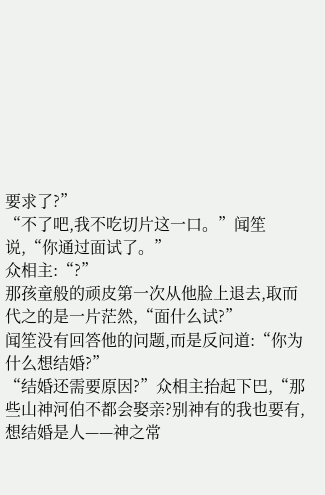要求了?”
“不了吧,我不吃切片这一口。”闻笙说,“你通过面试了。”
众相主:“?”
那孩童般的顽皮第一次从他脸上退去,取而代之的是一片茫然,“面什么试?”
闻笙没有回答他的问题,而是反问道:“你为什么想结婚?”
“结婚还需要原因?”众相主抬起下巴,“那些山神河伯不都会娶亲?别神有的我也要有,想结婚是人——神之常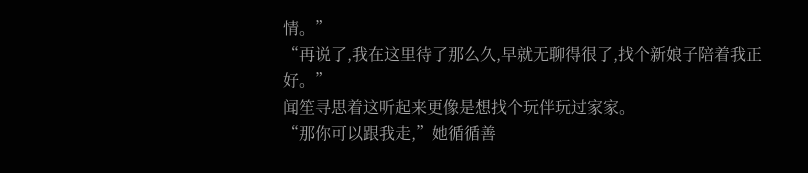情。”
“再说了,我在这里待了那么久,早就无聊得很了,找个新娘子陪着我正好。”
闻笙寻思着这听起来更像是想找个玩伴玩过家家。
“那你可以跟我走,”她循循善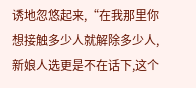诱地忽悠起来,“在我那里你想接触多少人就解除多少人,新娘人选更是不在话下,这个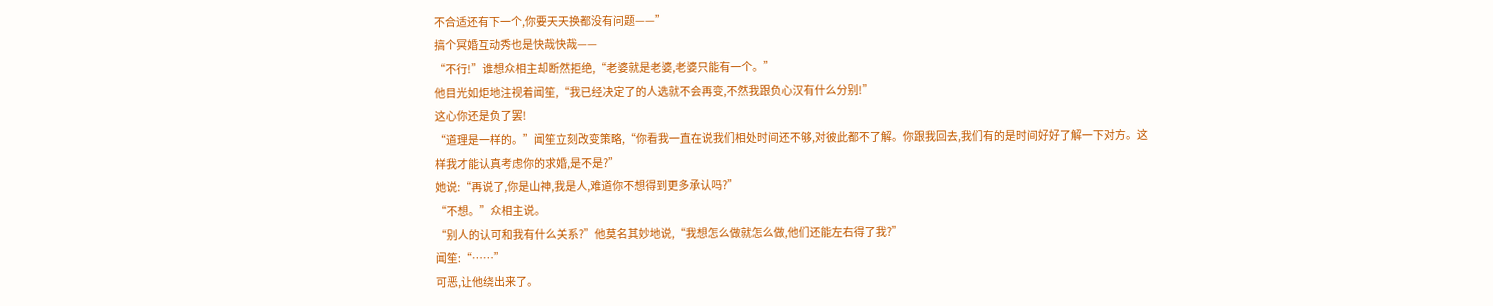不合适还有下一个,你要天天换都没有问题——”
搞个冥婚互动秀也是快哉快哉——
“不行!”谁想众相主却断然拒绝,“老婆就是老婆,老婆只能有一个。”
他目光如炬地注视着闻笙,“我已经决定了的人选就不会再变,不然我跟负心汉有什么分别!”
这心你还是负了罢!
“道理是一样的。”闻笙立刻改变策略,“你看我一直在说我们相处时间还不够,对彼此都不了解。你跟我回去,我们有的是时间好好了解一下对方。这样我才能认真考虑你的求婚,是不是?”
她说:“再说了,你是山神,我是人,难道你不想得到更多承认吗?”
“不想。”众相主说。
“别人的认可和我有什么关系?”他莫名其妙地说,“我想怎么做就怎么做,他们还能左右得了我?”
闻笙:“……”
可恶,让他绕出来了。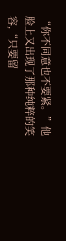“你不同意也不要紧。”他脸上又出现了那种纯粹的笑容,“只要留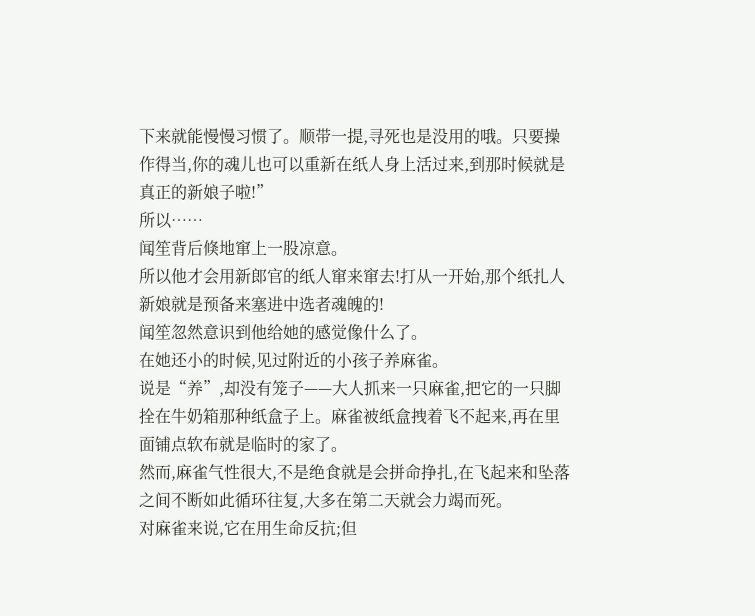下来就能慢慢习惯了。顺带一提,寻死也是没用的哦。只要操作得当,你的魂儿也可以重新在纸人身上活过来,到那时候就是真正的新娘子啦!”
所以……
闻笙背后倏地窜上一股凉意。
所以他才会用新郎官的纸人窜来窜去!打从一开始,那个纸扎人新娘就是预备来塞进中选者魂魄的!
闻笙忽然意识到他给她的感觉像什么了。
在她还小的时候,见过附近的小孩子养麻雀。
说是“养”,却没有笼子——大人抓来一只麻雀,把它的一只脚拴在牛奶箱那种纸盒子上。麻雀被纸盒拽着飞不起来,再在里面铺点软布就是临时的家了。
然而,麻雀气性很大,不是绝食就是会拼命挣扎,在飞起来和坠落之间不断如此循环往复,大多在第二天就会力竭而死。
对麻雀来说,它在用生命反抗;但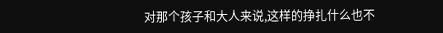对那个孩子和大人来说,这样的挣扎什么也不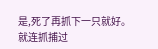是,死了再抓下一只就好。
就连抓捕过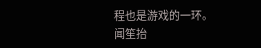程也是游戏的一环。
闻笙抬